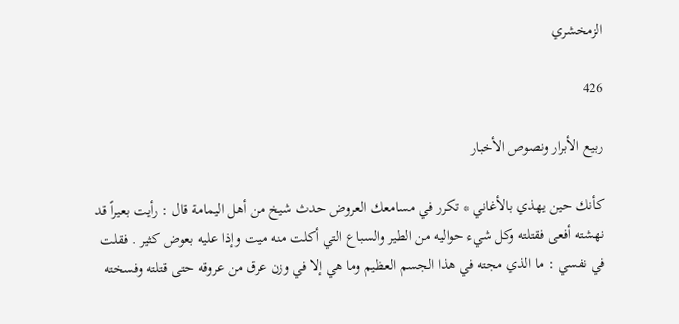الزمخشري

426

ربيع الأبرار ونصوص الأخبار

كأنك حين يهذي بالأغاني * تكرر في مسامعك العروض حدث شيخ من أهل اليمامة قال : رأيت بعيراً قد نهشته أفعى فقتلته وكل شيء حواليه من الطير والسباع التي أكلت منه ميت وإذا عليه بعوض كثير . فقلت في نفسي : ما الذي مجته في هذا الجسم العظيم وما هي إلا في وزن عرق من عروقه حتى قتلته وفسخته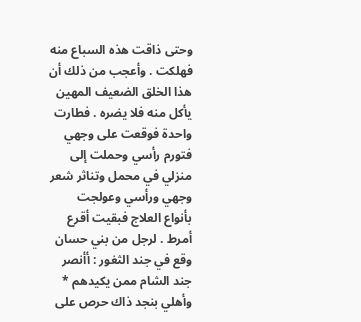وحتى ذاقت هذه السباع منه فهلكت . وأعجب من ذلك أن هذا الخلق الضعيف المهين يأكل منه فلا يضره . فطارت واحدة فوقعت على وجهي فتورم رأسي وحملت إلى منزلي في محمل وتناثر شعر وجهي ورأسي وعولجت بأنواع العلاج فبقيت أقرع أمرط . لرجل من بني حسان وقع في جند الثغور : أأنصر جند الشام ممن يكيدهم * وأهلي بنجد ذاك حرص على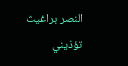النصر براغيث تؤذيني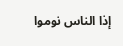إذا الناس نوموا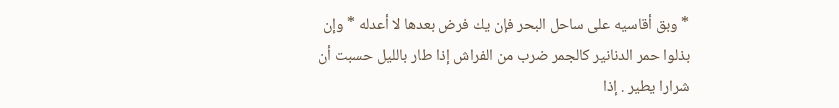* وبق أقاسيه على ساحل البحر فإن يك فرض بعدها لا أعدله * وإن بذلوا حمر الدنانير كالجمر ضرب من الفراش إذا طار بالليل حسبت أن شرارا يطير . إذا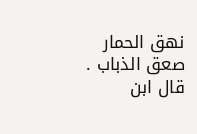نهق الحمار صعق الذباب . قال ابن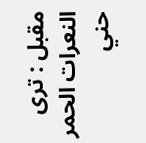مقبل : ترى النعرات الحمر حني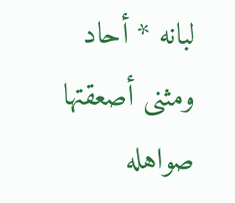لبانه * أحاد ومثنى أصعقتها صواهله